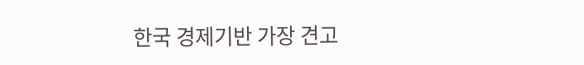한국 경제기반 가장 견고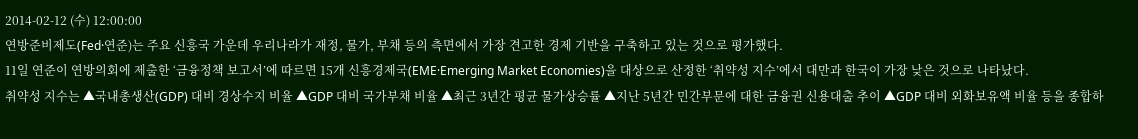2014-02-12 (수) 12:00:00
연방준비제도(Fed·연준)는 주요 신흥국 가운데 우리나라가 재정, 물가, 부채 등의 측면에서 가장 견고한 경제 기반을 구축하고 있는 것으로 평가했다.
11일 연준이 연방의회에 제출한 ‘금융정책 보고서’에 따르면 15개 신흥경제국(EME·Emerging Market Economies)을 대상으로 산정한 ‘취약성 지수’에서 대만과 한국이 가장 낮은 것으로 나타났다.
취약성 지수는 ▲국내총생산(GDP) 대비 경상수지 비율 ▲GDP 대비 국가부채 비율 ▲최근 3년간 평균 물가상승률 ▲지난 5년간 민간부문에 대한 금융권 신용대출 추이 ▲GDP 대비 외화보유액 비율 등을 종합하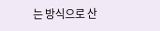는 방식으로 산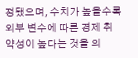정됐으며, 수치가 높을수록 외부 변수에 따른 경제 취약성이 높다는 것을 의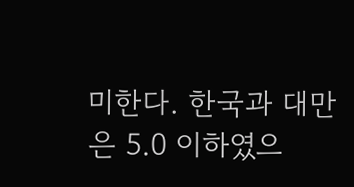미한다. 한국과 대만은 5.0 이하였으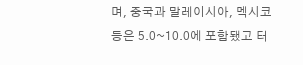며, 중국과 말레이시아, 멕시코 등은 5.0~10.0에 포함됐고 터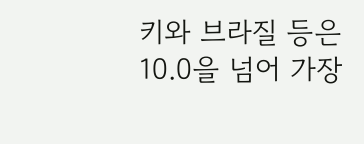키와 브라질 등은 10.0을 넘어 가장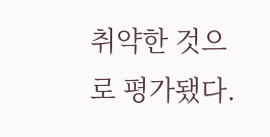취약한 것으로 평가됐다.